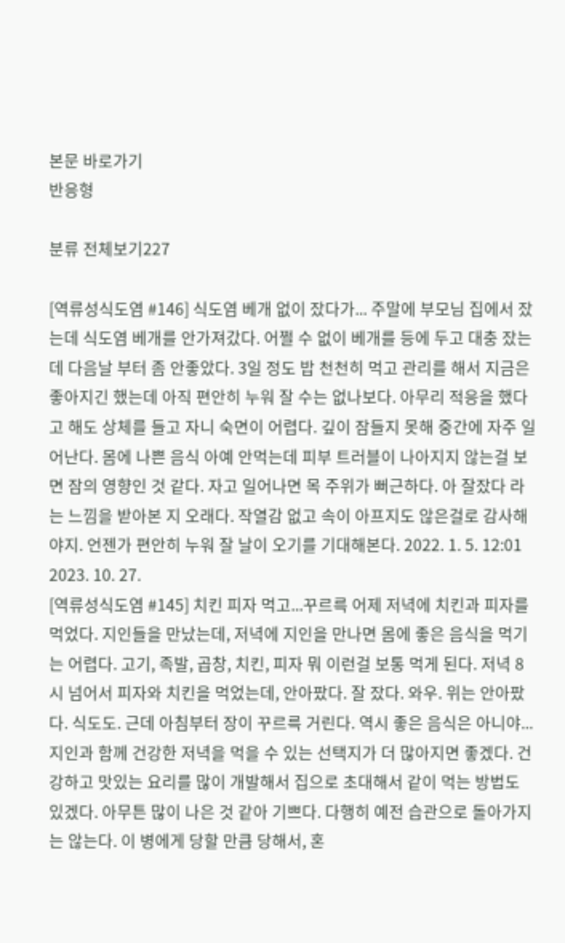본문 바로가기
반응형

분류 전체보기227

[역류성식도염 #146] 식도염 베개 없이 잤다가... 주말에 부모님 집에서 잤는데 식도염 베개를 안가져갔다. 어쩔 수 없이 베개를 등에 두고 대충 잤는데 다음날 부터 좀 안좋았다. 3일 정도 밥 천천히 먹고 관리를 해서 지금은 좋아지긴 했는데 아직 편안히 누워 잘 수는 없나보다. 아무리 적응을 했다고 해도 상체를 들고 자니 숙면이 어렵다. 깊이 잠들지 못해 중간에 자주 일어난다. 몸에 나쁜 음식 아예 안먹는데 피부 트러블이 나아지지 않는걸 보면 잠의 영향인 것 같다. 자고 일어나면 목 주위가 뻐근하다. 아 잘잤다 라는 느낌을 받아본 지 오래다. 작열감 없고 속이 아프지도 않은걸로 감사해야지. 언젠가 편안히 누워 잘 날이 오기를 기대해본다. 2022. 1. 5. 12:01 2023. 10. 27.
[역류성식도염 #145] 치킨 피자 먹고...꾸르륵 어제 저녁에 치킨과 피자를 먹었다. 지인들을 만났는데, 저녁에 지인을 만나면 몸에 좋은 음식을 먹기는 어렵다. 고기, 족발, 곱창, 치킨, 피자 뭐 이런걸 보통 먹게 된다. 저녁 8시 넘어서 피자와 치킨을 먹었는데, 안아팠다. 잘 잤다. 와우. 위는 안아팠다. 식도도. 근데 아침부터 장이 꾸르륵 거린다. 역시 좋은 음식은 아니야...지인과 함께 건강한 저녁을 먹을 수 있는 선택지가 더 많아지면 좋겠다. 건강하고 맛있는 요리를 많이 개발해서 집으로 초대해서 같이 먹는 방법도 있겠다. 아무튼 많이 나은 것 같아 기쁘다. 다행히 예전 습관으로 돌아가지는 않는다. 이 병에게 당할 만큼 당해서, 혼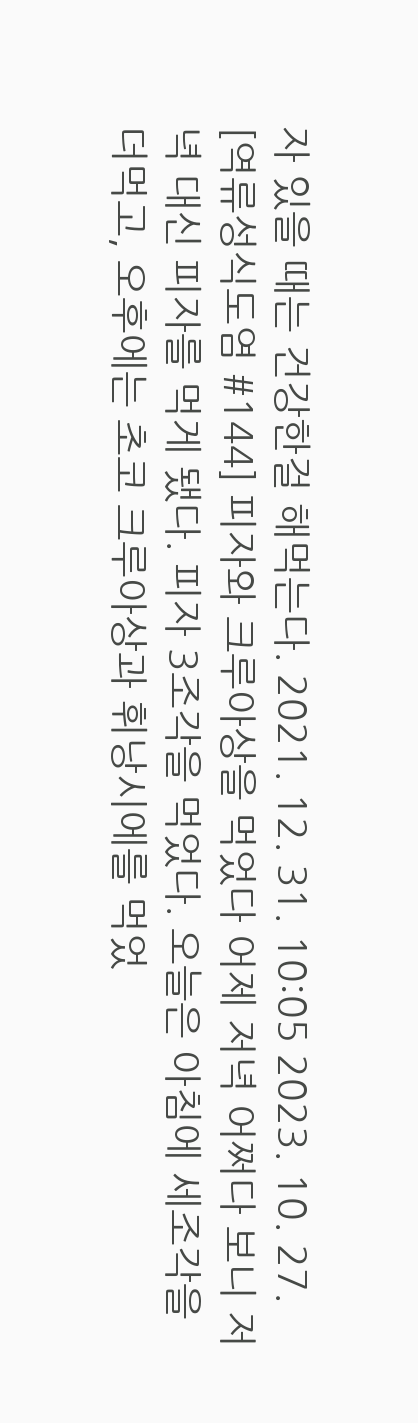자 있을 때는 건강한걸 해먹는다. 2021. 12. 31. 10:05 2023. 10. 27.
[역류성식도염 #144] 피자와 크루아상을 먹었다 어제 저녁 어쩌다 보니 저녁 대신 피자를 먹게 됐다. 피자 3조각을 먹었다. 오늘은 아침에 세조각을 더먹고, 오후에는 초코 크루아상과 휘낭시에를 먹었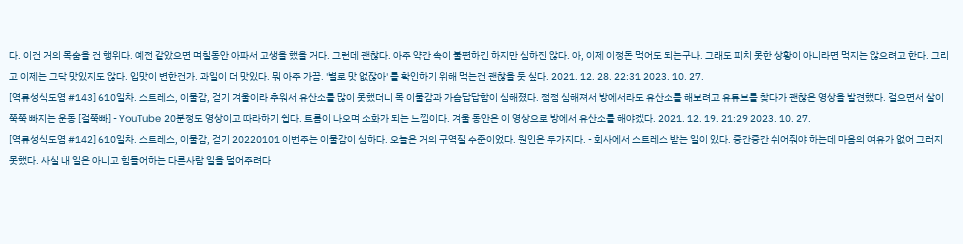다. 이건 거의 목숨을 건 행위다. 예전 같았으면 며칠동안 아파서 고생을 했을 거다. 그런데 괜찮다. 아주 약간 속이 불편하긴 하지만 심하진 않다. 아, 이제 이정돈 먹어도 되는구나. 그래도 피치 못한 상황이 아니라면 먹지는 않으려고 한다. 그리고 이제는 그닥 맛있지도 않다. 입맛이 변한건가. 과일이 더 맛있다. 뭐 아주 가끔. '별로 맛 없잖아' 를 확인하기 위해 먹는건 괜찮을 듯 싶다. 2021. 12. 28. 22:31 2023. 10. 27.
[역류성식도염 #143] 610일차. 스트레스, 이물감, 걷기 겨울이라 추워서 유산소를 많이 못했더니 목 이물감과 가슴답답함이 심해졌다. 점점 심해져서 방에서라도 유산소를 해보려고 유튜브를 찾다가 괜찮은 영상을 발견했다. 걸으면서 살이 쭉쭉 빠지는 운동 [걸쭉빠] - YouTube 20분정도 영상이고 따라하기 쉽다. 트름이 나오며 소화가 되는 느낌이다. 겨울 동안은 이 영상으로 방에서 유산소를 해야겠다. 2021. 12. 19. 21:29 2023. 10. 27.
[역류성식도염 #142] 610일차. 스트레스, 이물감, 걷기 20220101 이번주는 이물감이 심하다. 오늘은 거의 구역질 수준이었다. 원인은 두가지다. - 회사에서 스트레스 받는 일이 있다. 중간중간 쉬어줘야 하는데 마음의 여유가 없어 그러지 못했다. 사실 내 일은 아니고 힘들어하는 다른사람 일을 덜어주려다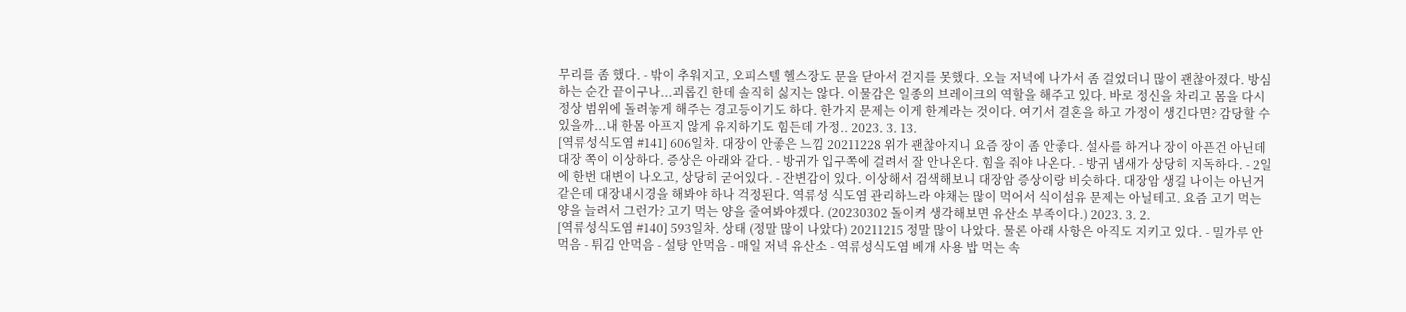무리를 좀 했다. - 밖이 추워지고, 오피스텔 헬스장도 문을 닫아서 걷지를 못했다. 오늘 저녁에 나가서 좀 걸었더니 많이 괜찮아졌다. 방심하는 순간 끝이구나...괴롭긴 한데 솔직히 싫지는 않다. 이물감은 일종의 브레이크의 역할을 해주고 있다. 바로 정신을 차리고 몸을 다시 정상 범위에 돌려놓게 해주는 경고등이기도 하다. 한가지 문제는 이게 한계라는 것이다. 여기서 결혼을 하고 가정이 생긴다면? 감당할 수 있을까...내 한몸 아프지 않게 유지하기도 힘든데 가정.. 2023. 3. 13.
[역류성식도염 #141] 606일차. 대장이 안좋은 느낌 20211228 위가 괜찮아지니 요즘 장이 좀 안좋다. 설사를 하거나 장이 아픈건 아닌데 대장 쪽이 이상하다. 증상은 아래와 같다. - 방귀가 입구쪽에 걸려서 잘 안나온다. 힘을 줘야 나온다. - 방귀 냄새가 상당히 지독하다. - 2일에 한번 대변이 나오고, 상당히 굳어있다. - 잔변감이 있다. 이상해서 검색해보니 대장암 증상이랑 비슷하다. 대장암 생길 나이는 아닌거 같은데 대장내시경을 해봐야 하나 걱정된다. 역류성 식도염 관리하느라 야채는 많이 먹어서 식이섬유 문제는 아닐테고. 요즘 고기 먹는 양을 늘려서 그런가? 고기 먹는 양을 줄여봐야겠다. (20230302 돌이켜 생각해보면 유산소 부족이다.) 2023. 3. 2.
[역류성식도염 #140] 593일차. 상태 (정말 많이 나았다) 20211215 정말 많이 나았다. 물론 아래 사항은 아직도 지키고 있다. - 밀가루 안먹음 - 튀김 안먹음 - 설탕 안먹음 - 매일 저녁 유산소 - 역류성식도염 베개 사용 밥 먹는 속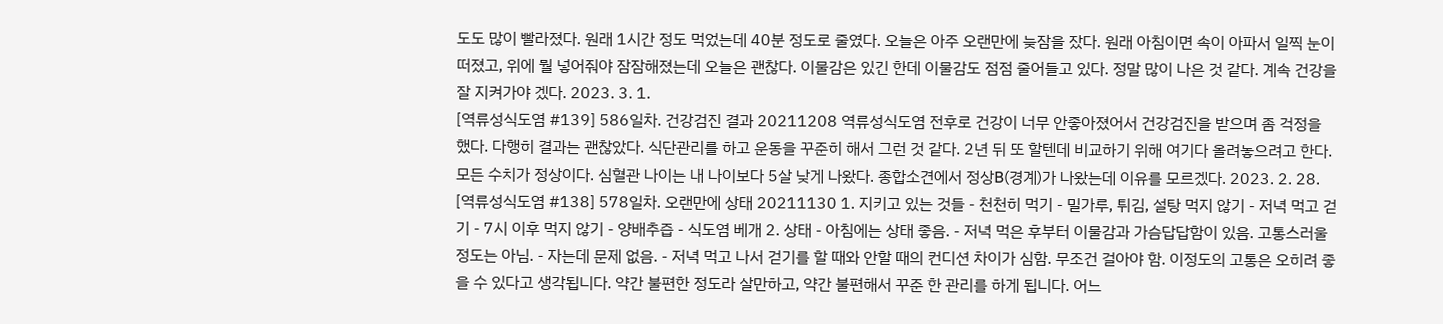도도 많이 빨라졌다. 원래 1시간 정도 먹었는데 40분 정도로 줄였다. 오늘은 아주 오랜만에 늦잠을 잤다. 원래 아침이면 속이 아파서 일찍 눈이 떠졌고, 위에 뭘 넣어줘야 잠잠해졌는데 오늘은 괜찮다. 이물감은 있긴 한데 이물감도 점점 줄어들고 있다. 정말 많이 나은 것 같다. 계속 건강을 잘 지켜가야 겠다. 2023. 3. 1.
[역류성식도염 #139] 586일차. 건강검진 결과 20211208 역류성식도염 전후로 건강이 너무 안좋아졌어서 건강검진을 받으며 좀 걱정을 했다. 다행히 결과는 괜찮았다. 식단관리를 하고 운동을 꾸준히 해서 그런 것 같다. 2년 뒤 또 할텐데 비교하기 위해 여기다 올려놓으려고 한다. 모든 수치가 정상이다. 심혈관 나이는 내 나이보다 5살 낮게 나왔다. 종합소견에서 정상B(경계)가 나왔는데 이유를 모르겠다. 2023. 2. 28.
[역류성식도염 #138] 578일차. 오랜만에 상태 20211130 1. 지키고 있는 것들 - 천천히 먹기 - 밀가루, 튀김, 설탕 먹지 않기 - 저녁 먹고 걷기 - 7시 이후 먹지 않기 - 양배추즙 - 식도염 베개 2. 상태 - 아침에는 상태 좋음. - 저녁 먹은 후부터 이물감과 가슴답답함이 있음. 고통스러울 정도는 아님. - 자는데 문제 없음. - 저녁 먹고 나서 걷기를 할 때와 안할 때의 컨디션 차이가 심함. 무조건 걸아야 함. 이정도의 고통은 오히려 좋을 수 있다고 생각됩니다. 약간 불편한 정도라 살만하고, 약간 불편해서 꾸준 한 관리를 하게 됩니다. 어느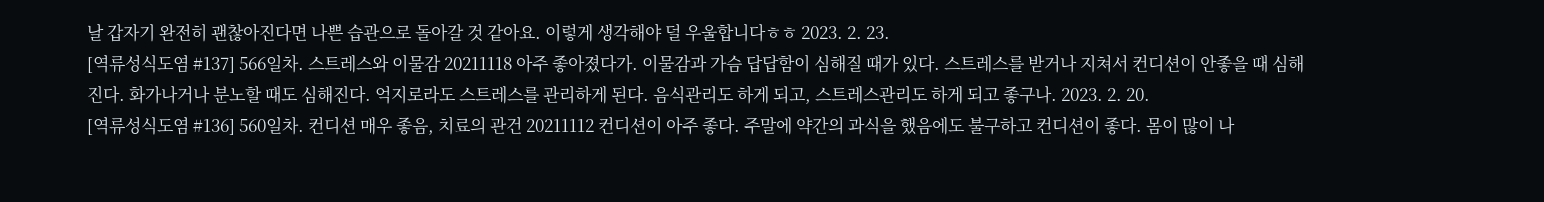날 갑자기 완전히 괜찮아진다면 나쁜 습관으로 돌아갈 것 같아요. 이렇게 생각해야 덜 우울합니다ㅎㅎ 2023. 2. 23.
[역류성식도염 #137] 566일차. 스트레스와 이물감 20211118 아주 좋아졌다가. 이물감과 가슴 답답함이 심해질 때가 있다. 스트레스를 받거나 지쳐서 컨디션이 안좋을 때 심해진다. 화가나거나 분노할 때도 심해진다. 억지로라도 스트레스를 관리하게 된다. 음식관리도 하게 되고, 스트레스관리도 하게 되고 좋구나. 2023. 2. 20.
[역류성식도염 #136] 560일차. 컨디션 매우 좋음, 치료의 관건 20211112 컨디션이 아주 좋다. 주말에 약간의 과식을 했음에도 불구하고 컨디션이 좋다. 몸이 많이 나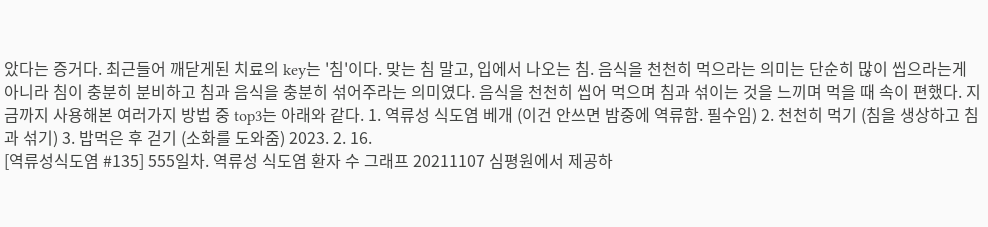았다는 증거다. 최근들어 깨닫게된 치료의 key는 '침'이다. 맞는 침 말고, 입에서 나오는 침. 음식을 천천히 먹으라는 의미는 단순히 많이 씹으라는게 아니라 침이 충분히 분비하고 침과 음식을 충분히 섞어주라는 의미였다. 음식을 천천히 씹어 먹으며 침과 섞이는 것을 느끼며 먹을 때 속이 편했다. 지금까지 사용해본 여러가지 방법 중 top3는 아래와 같다. 1. 역류성 식도염 베개 (이건 안쓰면 밤중에 역류함. 필수임) 2. 천천히 먹기 (침을 생상하고 침과 섞기) 3. 밥먹은 후 걷기 (소화를 도와줌) 2023. 2. 16.
[역류성식도염 #135] 555일차. 역류성 식도염 환자 수 그래프 20211107 심평원에서 제공하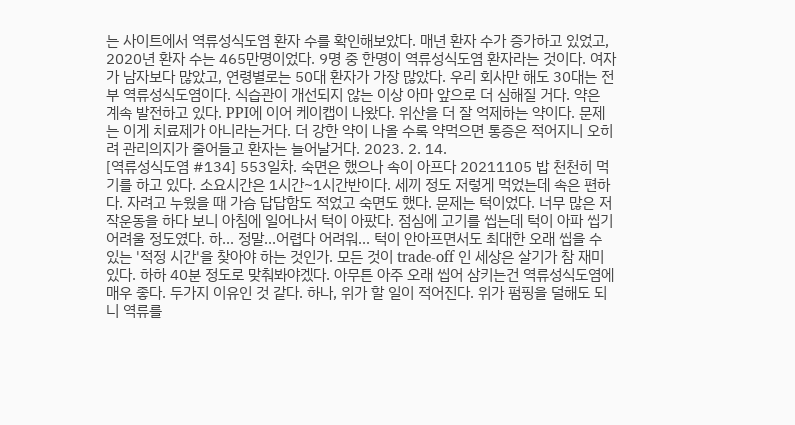는 사이트에서 역류성식도염 환자 수를 확인해보았다. 매년 환자 수가 증가하고 있었고, 2020년 환자 수는 465만명이었다. 9명 중 한명이 역류성식도염 환자라는 것이다. 여자가 남자보다 많았고, 연령별로는 50대 환자가 가장 많았다. 우리 회사만 해도 30대는 전부 역류성식도염이다. 식습관이 개선되지 않는 이상 아마 앞으로 더 심해질 거다. 약은 계속 발전하고 있다. PPI에 이어 케이캡이 나왔다. 위산을 더 잘 억제하는 약이다. 문제는 이게 치료제가 아니라는거다. 더 강한 약이 나올 수록 약먹으면 통증은 적어지니 오히려 관리의지가 줄어들고 환자는 늘어날거다. 2023. 2. 14.
[역류성식도염 #134] 553일차. 숙면은 했으나 속이 아프다 20211105 밥 천천히 먹기를 하고 있다. 소요시간은 1시간~1시간반이다. 세끼 정도 저렇게 먹었는데 속은 편하다. 자려고 누웠을 때 가슴 답답함도 적었고 숙면도 했다. 문제는 턱이었다. 너무 많은 저작운동을 하다 보니 아침에 일어나서 턱이 아팠다. 점심에 고기를 씹는데 턱이 아파 씹기 어려울 정도였다. 하... 정말...어렵다 어려워... 턱이 안아프면서도 최대한 오래 씹을 수 있는 '적정 시간'을 찾아야 하는 것인가. 모든 것이 trade-off 인 세상은 살기가 참 재미있다. 하하 40분 정도로 맞춰봐야겠다. 아무튼 아주 오래 씹어 삼키는건 역류성식도염에 매우 좋다. 두가지 이유인 것 같다. 하나, 위가 할 일이 적어진다. 위가 펌핑을 덜해도 되니 역류를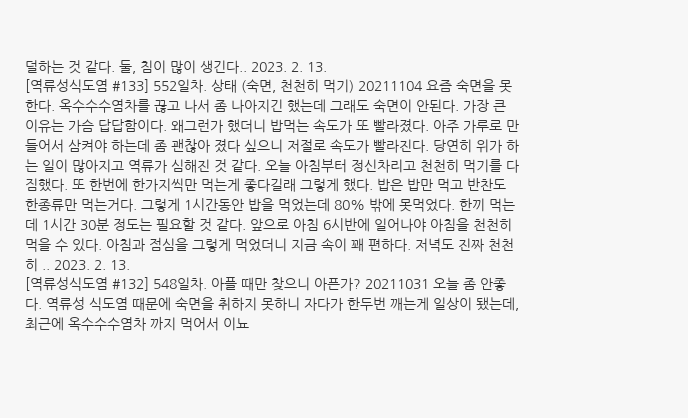덜하는 것 같다. 둘, 침이 많이 생긴다.. 2023. 2. 13.
[역류성식도염 #133] 552일차. 상태 (숙면, 천천히 먹기) 20211104 요즘 숙면을 못한다. 옥수수수염차를 끊고 나서 좀 나아지긴 했는데 그래도 숙면이 안된다. 가장 큰 이유는 가슴 답답함이다. 왜그런가 했더니 밥먹는 속도가 또 빨라졌다. 아주 가루로 만들어서 삼켜야 하는데 좀 괜찮아 졌다 싶으니 저절로 속도가 빨라진다. 당연히 위가 하는 일이 많아지고 역류가 심해진 것 같다. 오늘 아침부터 정신차리고 천천히 먹기를 다짐했다. 또 한번에 한가지씩만 먹는게 좋다길래 그렇게 했다. 밥은 밥만 먹고 반찬도 한종류만 먹는거다. 그렇게 1시간동안 밥을 먹었는데 80% 밖에 못먹었다. 한끼 먹는데 1시간 30분 정도는 필요할 것 같다. 앞으로 아침 6시반에 일어나야 아침을 천천히 먹을 수 있다. 아침과 점심을 그렇게 먹었더니 지금 속이 꽤 편하다. 저녁도 진짜 천천히 .. 2023. 2. 13.
[역류성식도염 #132] 548일차. 아플 때만 찾으니 아픈가? 20211031 오늘 좀 안좋다. 역류성 식도염 때문에 숙면을 취하지 못하니 자다가 한두번 깨는게 일상이 됐는데, 최근에 옥수수수염차 까지 먹어서 이뇨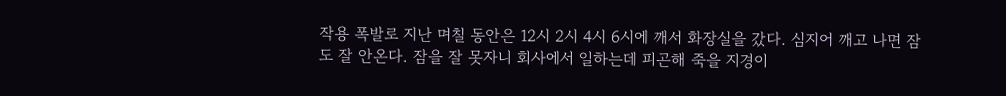작용 폭발로 지난 며칠 동안은 12시 2시 4시 6시에 깨서 화장실을 갔다. 심지어 깨고 나면 잠도 잘 안온다. 잠을 잘 못자니 회사에서 일하는데 피곤해 죽을 지경이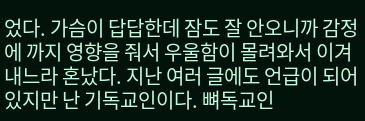었다. 가슴이 답답한데 잠도 잘 안오니까 감정에 까지 영향을 줘서 우울함이 몰려와서 이겨내느라 혼났다. 지난 여러 글에도 언급이 되어 있지만 난 기독교인이다. 뼈독교인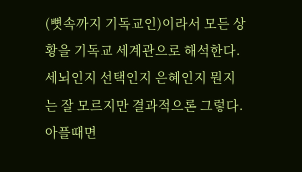(뼛속까지 기독교인)이라서 모든 상황을 기독교 세계관으로 해석한다. 세뇌인지 선택인지 은혜인지 뭔지는 잘 모르지만 결과적으론 그렇다. 아플때면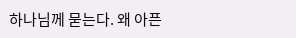하나님께 묻는다. 왜 아픈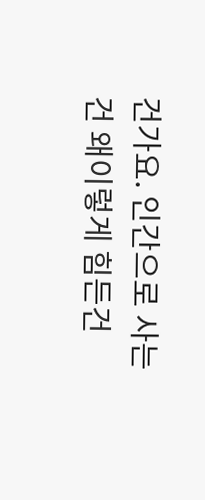건가요. 인간으로 사는건 왜이렇게 힘든건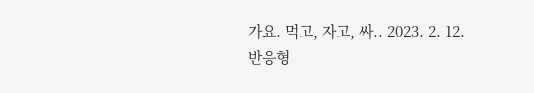가요. 먹고, 자고, 싸.. 2023. 2. 12.
반응형